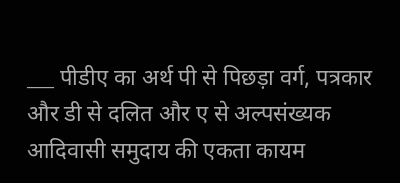___ पीडीए का अर्थ पी से पिछड़ा वर्ग, पत्रकार और डी से दलित और ए से अल्पसंख्यक आदिवासी समुदाय की एकता कायम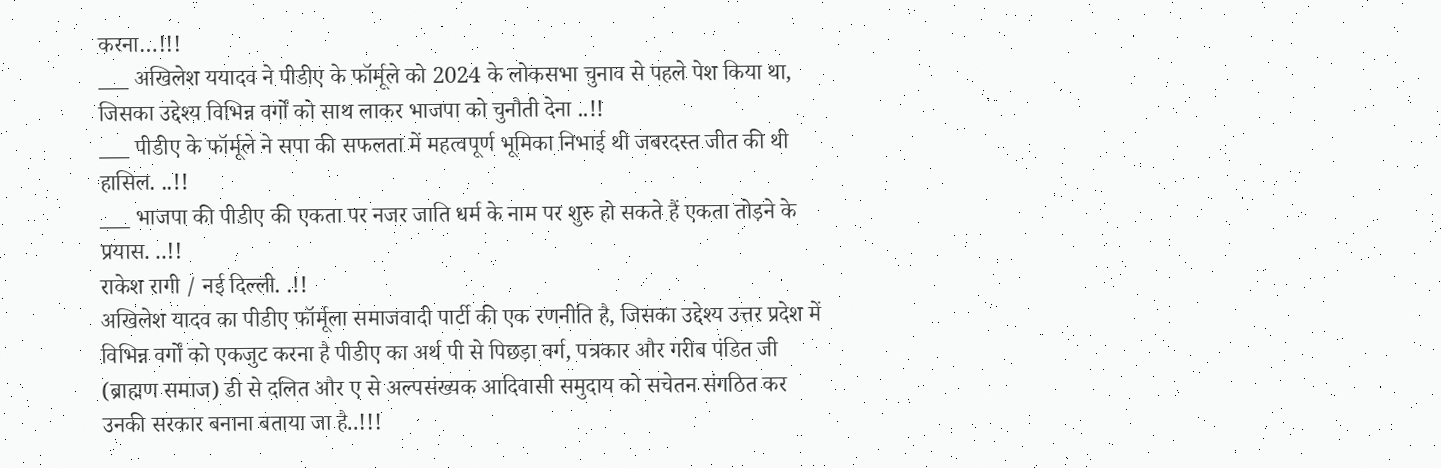करना…!!!
___ अखिलेश ययादव ने पीडीए के फॉर्मूले को 2024 के लोकसभा चुनाव से पहले पेश किया था, जिसका उद्देश्य विभिन्न वर्गों को साथ लाकर भाजपा को चुनौती देना ..!!
___ पीडीए के फॉर्मूले ने सपा की सफलता में महत्वपूर्ण भूमिका निभाई थी जबरदस्त जीत की थी हासिल. ..!!
___ भाजपा की पीडीए की एकता पर नजर जाति धर्म के नाम पर शुरु हो सकते हैं एकता तोड़ने के प्रयास. ..!!
राकेश रागी / नई दिल्ली. .!!
अखिलेश यादव का पीडीए फॉर्मूला समाजवादी पार्टी की एक रणनीति है, जिसका उद्देश्य उत्तर प्रदेश में विभिन्न वर्गों को एकजुट करना है पीडीए का अर्थ पी से पिछड़ा वर्ग, पत्रकार और गरीब पंडित जी (ब्राह्मण समाज) डी से दलित और ए से अल्पसंख्यक आदिवासी समुदाय को सचेतन संगठित कर उनकी सरकार बनाना बताया जा है..!!!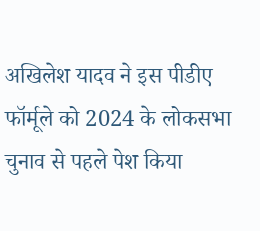अखिलेश यादव ने इस पीडीए फॉर्मूले को 2024 के लोकसभा चुनाव से पहले पेश किया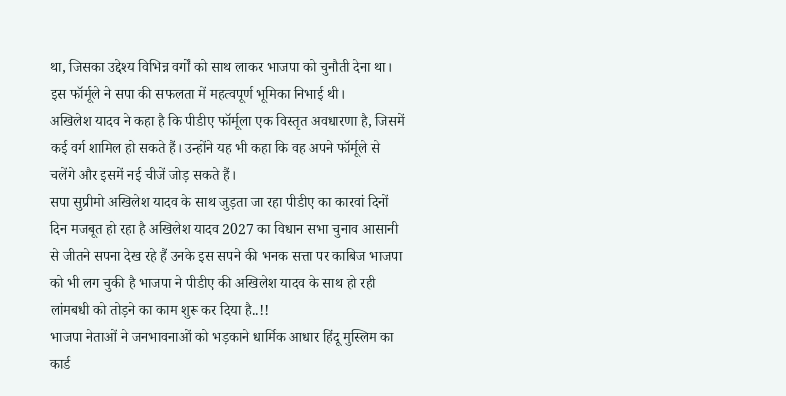था, जिसका उद्देश्य विभिन्न वर्गों को साथ लाकर भाजपा को चुनौती देना था। इस फॉर्मूले ने सपा की सफलता में महत्वपूर्ण भूमिका निभाई थी।
अखिलेश यादव ने कहा है कि पीडीए फॉर्मूला एक विस्तृत अवधारणा है, जिसमें कई वर्ग शामिल हो सकते हैं। उन्होंने यह भी कहा कि वह अपने फॉर्मूले से चलेंगे और इसमें नई चीजें जोड़ सकते हैं।
सपा सुप्रीमो अखिलेश यादव के साथ जुड़ता जा रहा पीडीए का कारवां दिनों दिन मजबूत हो रहा है अखिलेश यादव 2027 का विधान सभा चुनाव आसानी से जीतने सपना देख रहे हैं उनके इस सपने की भनक सत्ता पर काबिज भाजपा को भी लग चुकी है भाजपा ने पीडीए की अखिलेश यादव के साथ हो रही लांमबधी को तोड़ने का काम शुरू कर दिया है..!!
भाजपा नेताओं ने जनभावनाओं को भड़काने धार्मिक आधार हिंदू मुस्लिम का कार्ड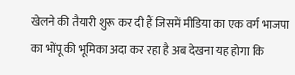खेलने की तैयारी शुरू कर दी हैं जिसमें मीडिया का एक वर्ग भाजपा का भोंपू की भूमिका अदा कर रहा है अब देखना यह होगा कि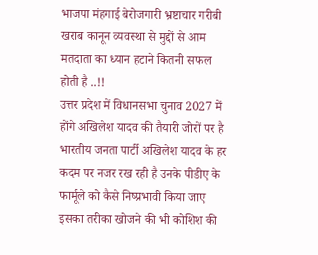भाजपा मंहगाई बेरोजगारी भ्रष्टाचार गरीबी खराब कानून व्यवस्था से मुद्दों से आम मतदाता का ध्यान हटाने कितनी सफल होती है ..!!
उत्तर प्रदेश में विधानसभा चुनाव 2027 में होंगे अखिलेश यादव की तैयारी जोरों पर है भारतीय जनता पार्टी अखिलेश यादव के हर कदम पर नजर रख रही है उनके पीडीए के फार्मूले को कैसे निष्प्रभावी किया जाए इसका तरीका खोजने की भी कोशिश की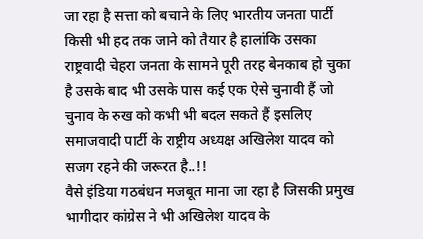जा रहा है सत्ता को बचाने के लिए भारतीय जनता पार्टी किसी भी हद तक जाने को तैयार है हालांकि उसका राष्ट्रवादी चेहरा जनता के सामने पूरी तरह बेनकाब हो चुका है उसके बाद भी उसके पास कई एक ऐसे चुनावी हैं जो चुनाव के रुख को कभी भी बदल सकते हैं इसलिए समाजवादी पार्टी के राष्ट्रीय अध्यक्ष अखिलेश यादव को सजग रहने की जरूरत है..!!
वैसे इंडिया गठबंधन मजबूत माना जा रहा है जिसकी प्रमुख भागीदार कांग्रेस ने भी अखिलेश यादव के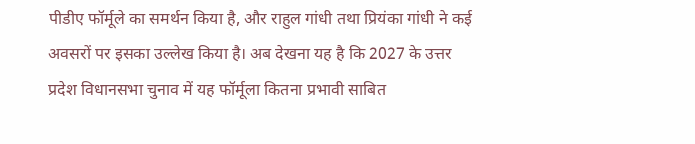पीडीए फॉर्मूले का समर्थन किया है, और राहुल गांधी तथा प्रियंका गांधी ने कई अवसरों पर इसका उल्लेख किया है। अब देखना यह है कि 2027 के उत्तर प्रदेश विधानसभा चुनाव में यह फॉर्मूला कितना प्रभावी साबित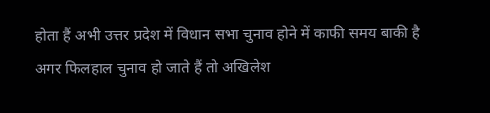होता हैं अभी उत्तर प्रदेश में विधान सभा चुनाव होने में काफी समय बाकी है अगर फिलहाल चुनाव हो जाते हैं तो अखिलेश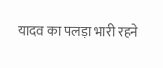यादव का पलड़ा भारी रहने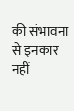की संभावना से इनकार नहीं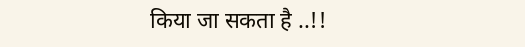किया जा सकता है ..!!